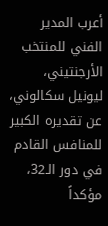أعرب المدير الفني للمنتخب الأرجنتيني، ليونيل سكالوني، عن تقديره الكبير للمنافس القادم في دور الـ32، مؤكداً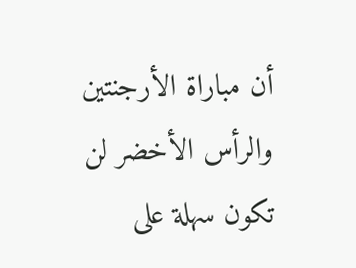أن مباراة الأرجنتين والرأس الأخضر لن تكون سهلة على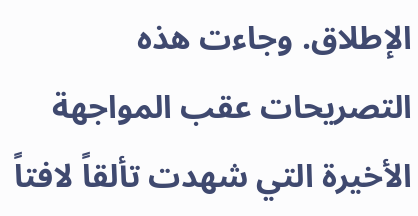الإطلاق. وجاءت هذه التصريحات عقب المواجهة الأخيرة التي شهدت تألقاً لافتاً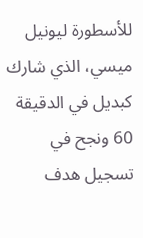للأسطورة ليونيل ميسي، الذي شارك كبديل في الدقيقة 60 ونجح في تسجيل هدف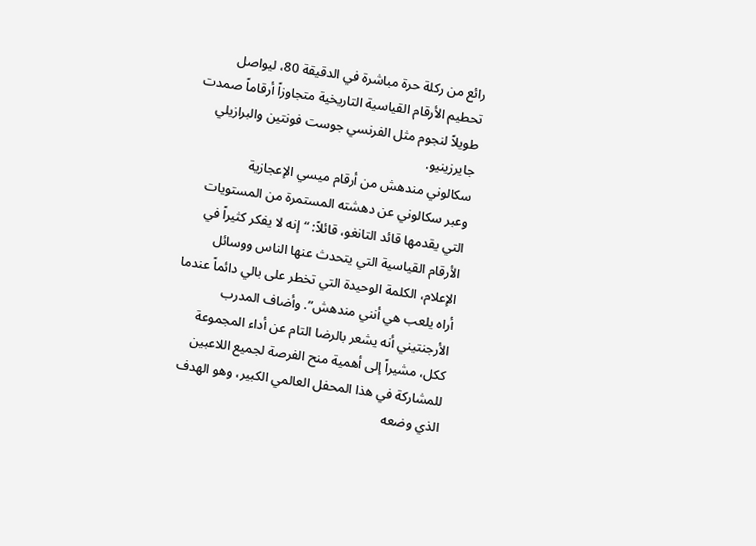رائع من ركلة حرة مباشرة في الدقيقة 80، ليواصل تحطيم الأرقام القياسية التاريخية متجاوزاً أرقاماً صمدت طويلاً لنجوم مثل الفرنسي جوست فونتين والبرازيلي جايرزينيو.
سكالوني مندهش من أرقام ميسي الإعجازية
وعبر سكالوني عن دهشته المستمرة من المستويات التي يقدمها قائد التانغو، قائلاً: “إنه لا يفكر كثيراً في الأرقام القياسية التي يتحدث عنها الناس ووسائل الإعلام، الكلمة الوحيدة التي تخطر على بالي دائماً عندما أراه يلعب هي أنني مندهش”. وأضاف المدرب الأرجنتيني أنه يشعر بالرضا التام عن أداء المجموعة ككل، مشيراً إلى أهمية منح الفرصة لجميع اللاعبين للمشاركة في هذا المحفل العالمي الكبير، وهو الهدف الذي وضعه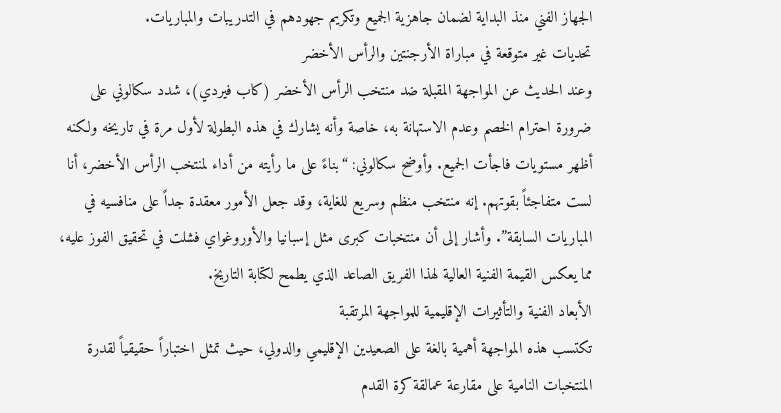الجهاز الفني منذ البداية لضمان جاهزية الجميع وتكريم جهودهم في التدريبات والمباريات.
تحديات غير متوقعة في مباراة الأرجنتين والرأس الأخضر
وعند الحديث عن المواجهة المقبلة ضد منتخب الرأس الأخضر (كاب فيردي)، شدد سكالوني على ضرورة احترام الخصم وعدم الاستهانة به، خاصة وأنه يشارك في هذه البطولة لأول مرة في تاريخه ولكنه أظهر مستويات فاجأت الجميع. وأوضح سكالوني: “بناءً على ما رأيته من أداء لمنتخب الرأس الأخضر، أنا لست متفاجئاً بقوتهم. إنه منتخب منظم وسريع للغاية، وقد جعل الأمور معقدة جداً على منافسيه في المباريات السابقة”. وأشار إلى أن منتخبات كبرى مثل إسبانيا والأوروغواي فشلت في تحقيق الفوز عليه، مما يعكس القيمة الفنية العالية لهذا الفريق الصاعد الذي يطمح لكتابة التاريخ.
الأبعاد الفنية والتأثيرات الإقليمية للمواجهة المرتقبة
تكتسب هذه المواجهة أهمية بالغة على الصعيدين الإقليمي والدولي، حيث تمثل اختباراً حقيقياً لقدرة المنتخبات النامية على مقارعة عمالقة كرة القدم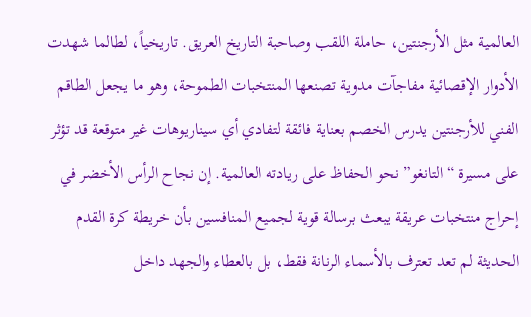العالمية مثل الأرجنتين، حاملة اللقب وصاحبة التاريخ العريق. تاريخياً، لطالما شهدت الأدوار الإقصائية مفاجآت مدوية تصنعها المنتخبات الطموحة، وهو ما يجعل الطاقم الفني للأرجنتين يدرس الخصم بعناية فائقة لتفادي أي سيناريوهات غير متوقعة قد تؤثر على مسيرة “التانغو” نحو الحفاظ على ريادته العالمية. إن نجاح الرأس الأخضر في إحراج منتخبات عريقة يبعث برسالة قوية لجميع المنافسين بأن خريطة كرة القدم الحديثة لم تعد تعترف بالأسماء الرنانة فقط، بل بالعطاء والجهد داخل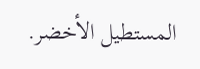المستطيل الأخضر.